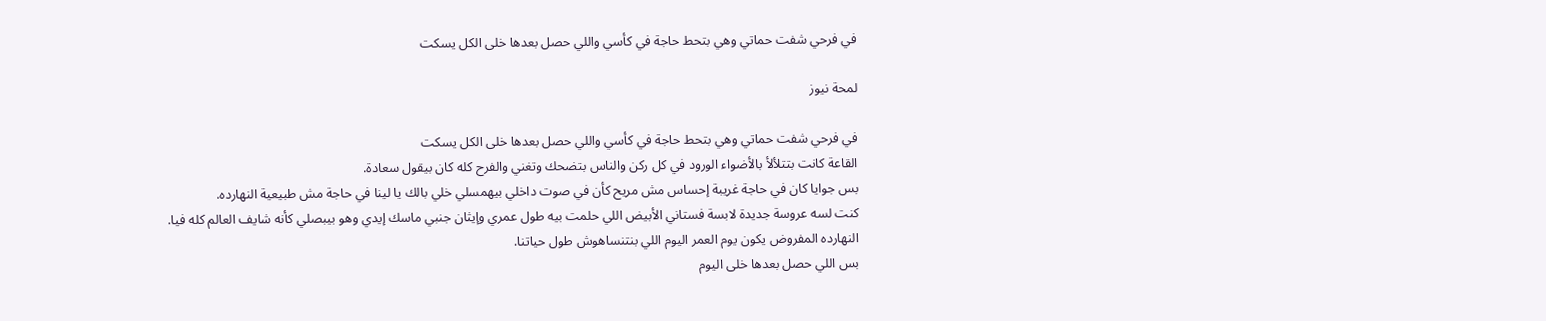في فرحي شفت حماتي وهي بتحط حاجة في كأسي واللي حصل بعدها خلى الكل يسكت

لمحة نيوز

في فرحي شفت حماتي وهي بتحط حاجة في كأسي واللي حصل بعدها خلى الكل يسكت
القاعة كانت بتتلألأ بالأضواء الورود في كل ركن والناس بتضحك وتغني والفرح كله كان بيقول سعادة.
بس جوايا كان في حاجة غريبة إحساس مش مريح كأن في صوت داخلي بيهمسلي خلي بالك يا لينا في حاجة مش طبيعية النهارده.
كنت لسه عروسة جديدة لابسة فستاني الأبيض اللي حلمت بيه طول عمري وإيثان جنبي ماسك إيدي وهو بيبصلي كأنه شايف العالم كله فيا.
النهارده المفروض يكون يوم العمر اليوم اللي بنتنساهوش طول حياتنا.
بس اللي حصل بعدها خلى اليوم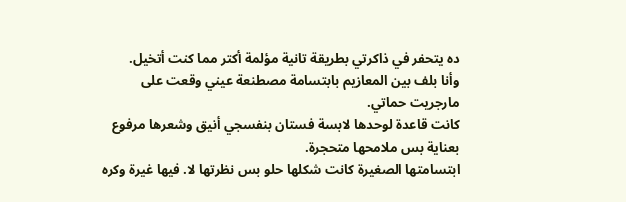ده يتحفر في ذاكرتي بطريقة تانية مؤلمة أكتر مما كنت أتخيل.
وأنا بلف بين المعازيم بابتسامة مصطنعة عيني وقعت على مارجريت حماتي.
كانت قاعدة لوحدها لابسة فستان بنفسجي أنيق وشعرها مرفوع بعناية بس ملامحها متحجرة.
ابتسامتها الصغيرة كانت شكلها حلو بس نظرتها لا. فيها غيرة وكره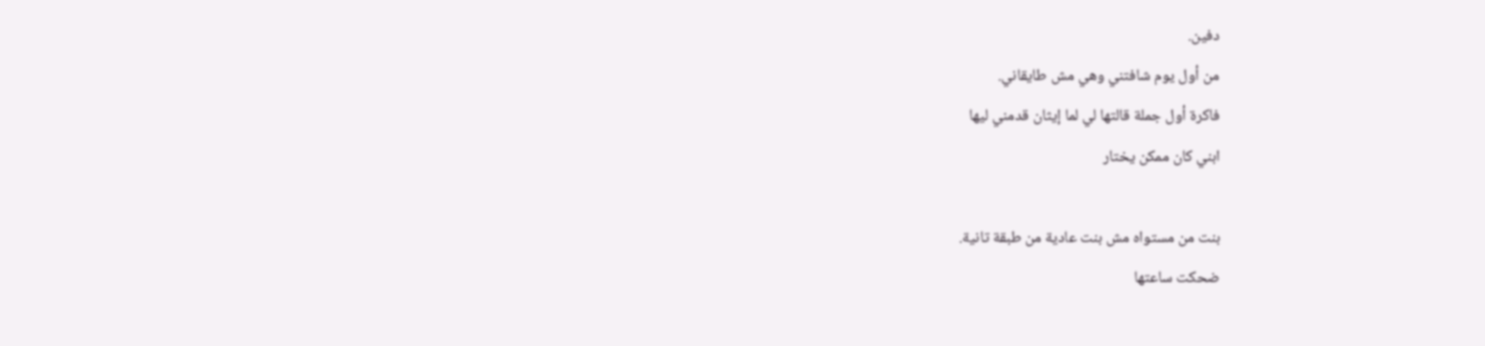دفين.
من أول يوم شافتني وهي مش طايقاني.
فاكرة أول جملة قالتها لي لما إيثان قدمني ليها
ابني كان ممكن يختار

بنت من مستواه مش بنت عادية من طبقة تانية.
ضحكت ساعتها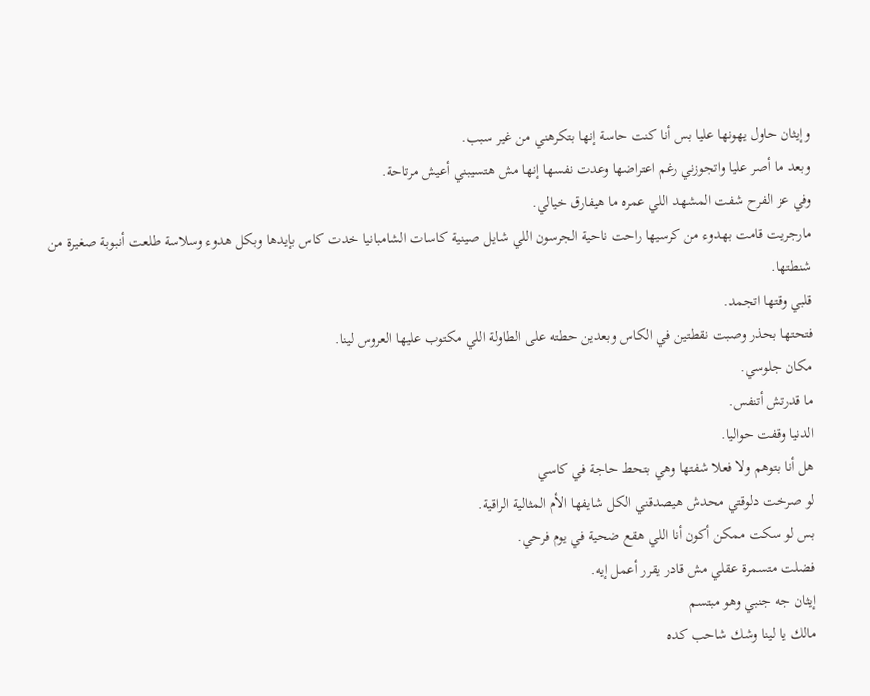وإيثان حاول يهونها عليا بس أنا كنت حاسة إنها بتكرهني من غير سبب.
وبعد ما أصر عليا واتجوزني رغم اعتراضها وعدت نفسها إنها مش هتسيبني أعيش مرتاحة.
وفي عز الفرح شفت المشهد اللي عمره ما هيفارق خيالي.
مارجريت قامت بهدوء من كرسيها راحت ناحية الجرسون اللي شايل صينية كاسات الشامبانيا خدت كاس بإيدها وبكل هدوء وسلاسة طلعت أنبوبة صغيرة من شنطتها.
قلبي وقتها اتجمد.
فتحتها بحذر وصبت نقطتين في الكاس وبعدين حطته على الطاولة اللي مكتوب عليها العروس لينا.
مكان جلوسي.
ما قدرتش أتنفس.
الدنيا وقفت حواليا.
هل أنا بتوهم ولا فعلا شفتها وهي بتحط حاجة في كاسي
لو صرخت دلوقتي محدش هيصدقني الكل شايفها الأم المثالية الراقية.
بس لو سكت ممكن أكون أنا اللي هقع ضحية في يوم فرحي.
فضلت متسمرة عقلي مش قادر يقرر أعمل إيه.
إيثان جه جنبي وهو مبتسم
مالك يا لينا وشك شاحب كده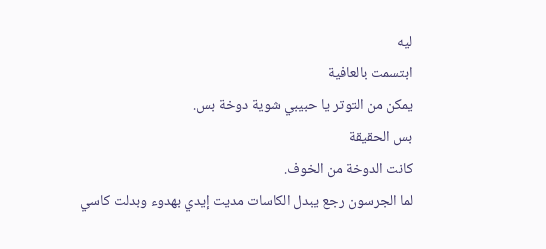ليه
ابتسمت بالعافية
يمكن من التوتر يا حبيبي شوية دوخة بس.
بس الحقيقة
كانت الدوخة من الخوف.
لما الجرسون رجع يبدل الكاسات مديت إيدي بهدوء وبدلت كاسي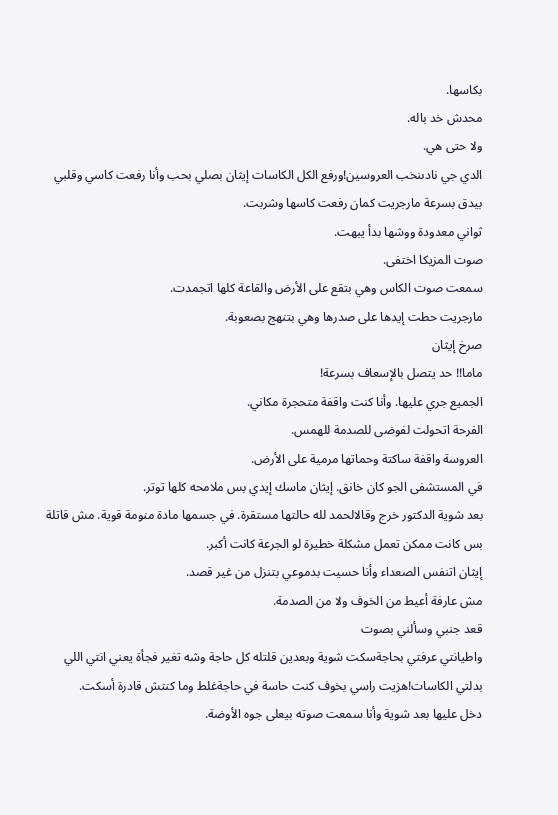بكاسها.
محدش خد باله.
ولا حتى هي.
الدي جي نادىنخب العروسين!ورفع الكل الكاسات إيثان بصلي بحب وأنا رفعت كاسي وقلبي بيدق بسرعة مارجريت كمان رفعت كاسها وشربت.
ثواني معدودة ووشها بدأ يبهت.
صوت المزيكا اختفى.
سمعت صوت الكاس وهي بتقع على الأرض والقاعة كلها اتجمدت.
مارجريت حطت إيدها على صدرها وهي بتنهج بصعوبة.
صرخ إيثان
ماما!! حد يتصل بالإسعاف بسرعة!
الجميع جري عليها. وأنا كنت واقفة متحجرة مكاني.
الفرحة اتحولت لفوضى للصدمة للهمس.
العروسة واقفة ساكتة وحماتها مرمية على الأرض.
في المستشفى الجو كان خانق. إيثان ماسك إيدي بس ملامحه كلها توتر.
بعد شوية الدكتور خرج وقالالحمد لله حالتها مستقرة. في جسمها مادة منومة قوية. مش قاتلة بس كانت ممكن تعمل مشكلة خطيرة لو الجرعة كانت أكبر.
إيثان اتنفس الصعداء وأنا حسيت بدموعي بتنزل من غير قصد.
مش عارفة أعيط من الخوف ولا من الصدمة.
قعد جنبي وسألني بصوت
واطيانتي عرفتي بحاجةسكت شوية وبعدين قلتله كل حاجة وشه تغير فجأة يعني انتي اللي بدلتي الكاسات!هزيت راسي بخوف كنت حاسة في حاجةغلط وما كنتش قادرة أسكت.
دخل عليها بعد شوية وأنا سمعت صوته بيعلى جوه الأوضة.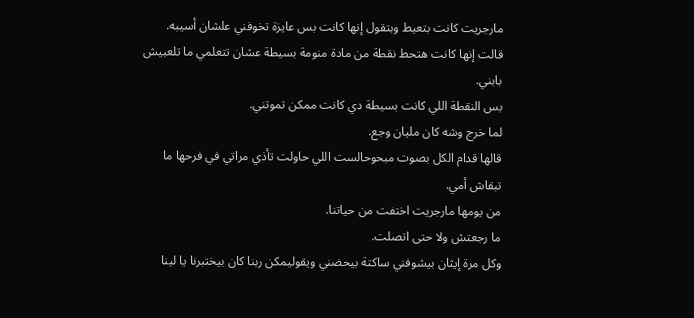مارجريت كانت بتعيط وبتقول إنها كانت بس عايزة تخوفني علشان أسيبه.
قالت إنها كانت هتحط نقطة من مادة منومة بسيطة عشان تتعلمي ما تلعبيش بابني.
بس النقطة اللي كانت بسيطة دي كانت ممكن تموتني.
لما خرج وشه كان مليان وجع.
قالها قدام الكل بصوت مبحوحالست اللي حاولت تأذي مراتي في فرحها ما تبقاش أمي.
من يومها مارجريت اختفت من حياتنا.
ما رجعتش ولا حتى اتصلت.
وكل مرة إيثان بيشوفني ساكتة بيحضني ويقوليمكن ربنا كان بيختبرنا يا لينا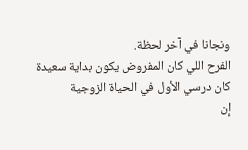ونجانا في آخر لحظة.
الفرح اللي كان المفروض يكون بداية سعيدة كان درسي الأول في الحياة الزوجية
إن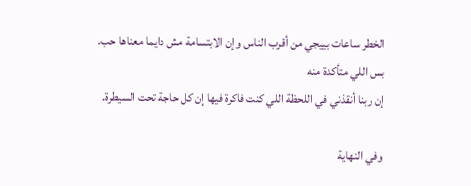الخطر ساعات بييجي من أقرب الناس وإن الابتسامة مش دايما معناها حب.
بس اللي متأكدة منه
إن ربنا أنقذني في اللحظة اللي كنت فاكرة فيها إن كل حاجة تحت السيطرة.

وفي النهاية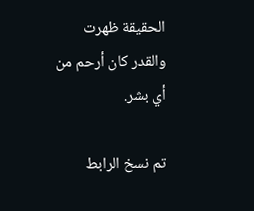الحقيقة ظهرت والقدر كان أرحم من أي بشر.

تم نسخ الرابط